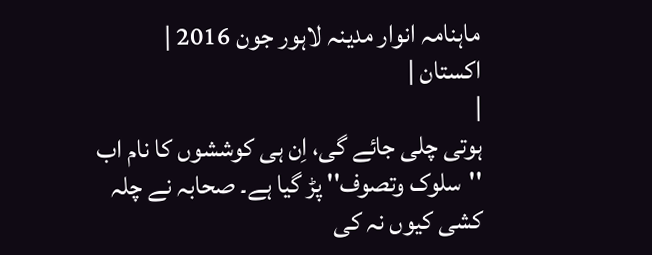ماہنامہ انوار مدینہ لاہور جون 2016 |
اكستان |
|
ہوتی چلی جائے گی، اِن ہی کوششوں کا نام اب ''سلوک وتصوف'' پڑ گیا ہے۔ صحابہ نے چلہ کشی کیوں نہ کی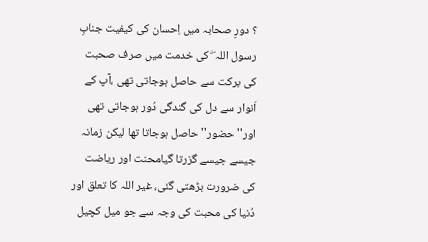؟ دورِ صحابہ میں اِحسان کی کیفیت جنابِ رسول اللہ ۖ کی خدمت میں صرف صحبت کی برکت سے حاصل ہوجاتی تھی ،آپ کے اَنوار سے دل کی گندگی دُور ہوجاتی تھی اور'' حضور'' حاصل ہوجاتا تھا لیکن زمانہ جیسے جیسے گزرتا گیامحنت اور ریاضت کی ضرورت بڑھتی گئی، غیر اللہ کا تعلق اور دُنیا کی محبت کی وجہ سے جو میل کچیل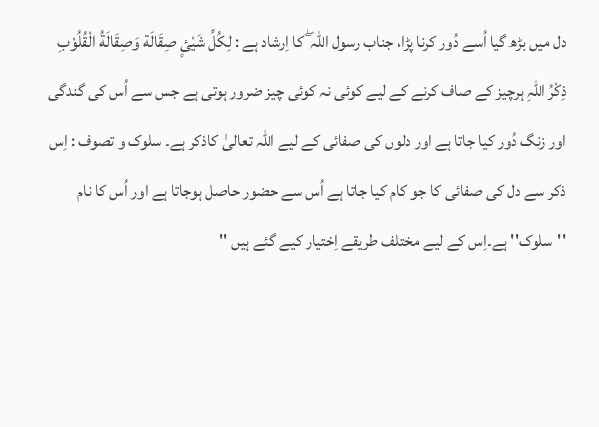دل میں بڑھ گیا اُسے دُور کرنا پڑا، جناب رسول اللہ ۖ کا اِرشاد ہے : لِکُلِّ شَیْئٍ صِقَالَة وَصِقَالَةُ الْقُلُوْبِ ذِکْرُ اللّٰہِ ہرچیز کے صاف کرنے کے لیے کوئی نہ کوئی چیز ضرور ہوتی ہے جس سے اُس کی گندگی اور زنگ دُور کیا جاتا ہے اور دلوں کی صفائی کے لیے اللہ تعالیٰ کاذکر ہے۔ سلوک و تصوف : اِس ذکر سے دل کی صفائی کا جو کام کیا جاتا ہے اُس سے حضور حاصل ہوجاتا ہے اور اُس کا نام ''سلوک'' ہے۔اِس کے لیے مختلف طریقے اِختیار کیے گئے ہیں ''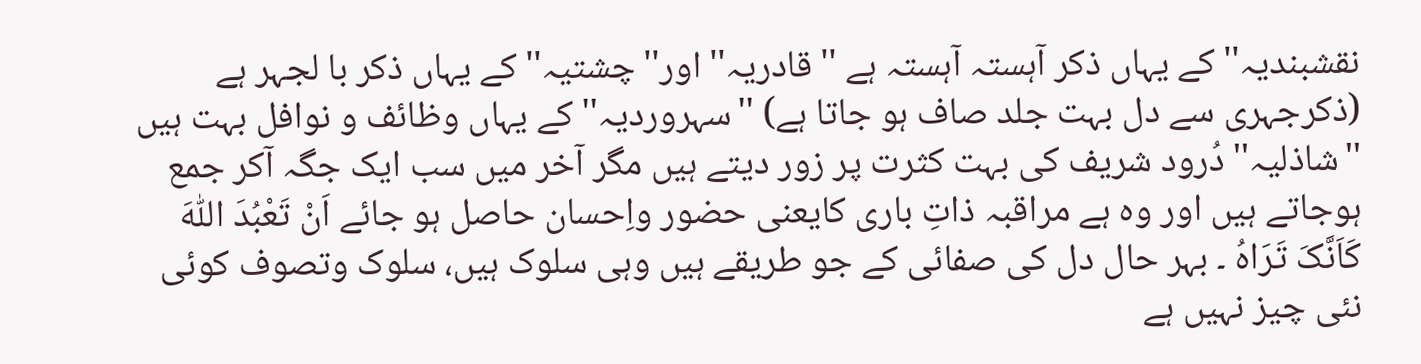نقشبندیہ'' کے یہاں ذکر آہستہ آہستہ ہے '' قادریہ'' اور'' چشتیہ'' کے یہاں ذکر با لجہر ہے (ذکرجہری سے دل بہت جلد صاف ہو جاتا ہے) ''سہروردیہ'' کے یہاں وظائف و نوافل بہت ہیں ''شاذلیہ'' دُرود شریف کی بہت کثرت پر زور دیتے ہیں مگر آخر میں سب ایک جگہ آکر جمع ہوجاتے ہیں اور وہ ہے مراقبہ ذاتِ باری کایعنی حضور واِحسان حاصل ہو جائے اَنْ تَعْبُدَ اللّٰہَ کَاَنَّکَ تَرَاہُ ۔ بہر حال دل کی صفائی کے جو طریقے ہیں وہی سلوک ہیں، سلوک وتصوف کوئی نئی چیز نہیں ہے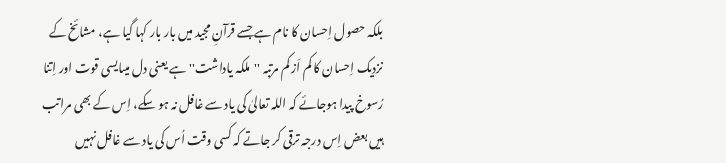بلکہ حصول اِحسان کا نام ہے جسے قرآنِ مجید میں بار بار کہا گیا ہے، مشائخ کے نزدیک اِحسان کا کم اَز کم مرتبہ ''ملکہ یاداشت'' ہے یعنی دل میںایسی قوت اور اِتنا رُسوخ پیدا ہوجائے کہ اللہ تعالیٰ کی یاد سے غافل نہ ہو سکے، اِس کے بھی مراتب ہیں بعض اِس درجہ ترقی کر جاتے کہ کسی وقت اُس کی یاد سے غافل نہیں